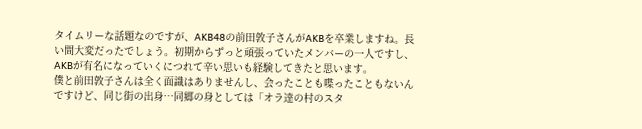タイムリーな話題なのですが、AKB48の前田敦子さんがAKBを卒業しますね。長い間大変だったでしょう。初期からずっと頑張っていたメンバーの一人ですし、AKBが有名になっていくにつれて辛い思いも経験してきたと思います。
僕と前田敦子さんは全く面識はありませんし、会ったことも喋ったこともないんですけど、同じ街の出身…同郷の身としては「オラ達の村のスタ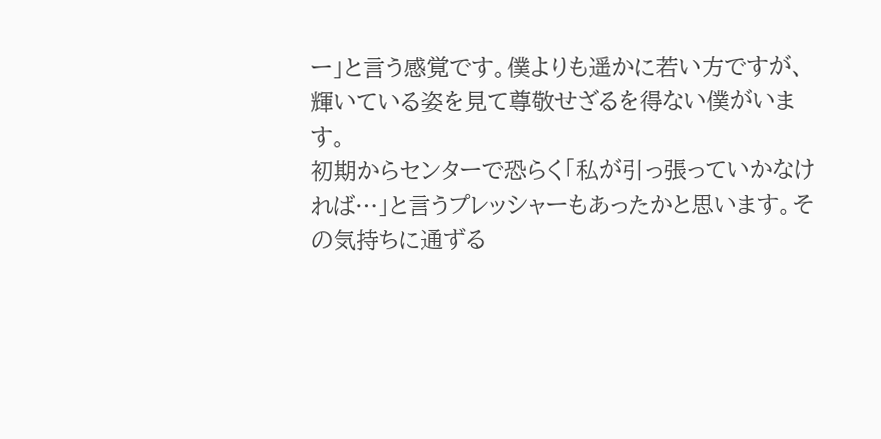ー」と言う感覚です。僕よりも遥かに若い方ですが、輝いている姿を見て尊敬せざるを得ない僕がいます。
初期からセンターで恐らく「私が引っ張っていかなければ…」と言うプレッシャーもあったかと思います。その気持ちに通ずる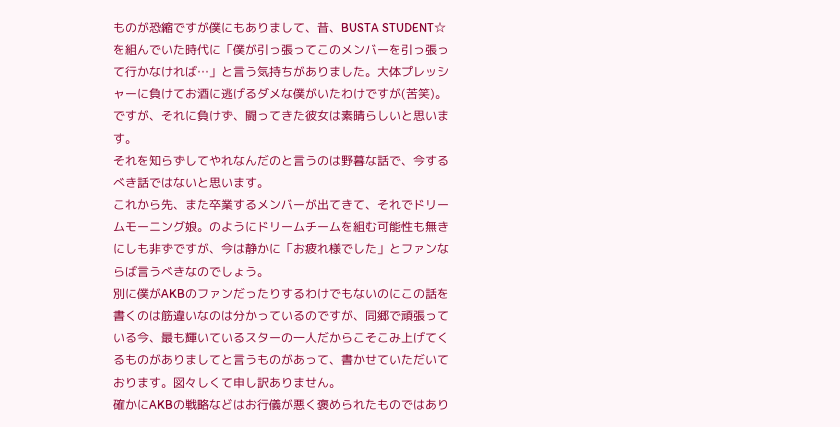ものが恐縮ですが僕にもありまして、昔、BUSTA STUDENT☆を組んでいた時代に「僕が引っ張ってこのメンバーを引っ張って行かなければ…」と言う気持ちがありました。大体プレッシャーに負けてお酒に逃げるダメな僕がいたわけですが(苦笑)。
ですが、それに負けず、闘ってきた彼女は素晴らしいと思います。
それを知らずしてやれなんだのと言うのは野暮な話で、今するべき話ではないと思います。
これから先、また卒業するメンバーが出てきて、それでドリームモーニング娘。のようにドリームチームを組む可能性も無きにしも非ずですが、今は静かに「お疲れ様でした」とファンならば言うべきなのでしょう。
別に僕がAKBのファンだったりするわけでもないのにこの話を書くのは筋違いなのは分かっているのですが、同郷で頑張っている今、最も輝いているスターの一人だからこそこみ上げてくるものがありましてと言うものがあって、書かせていただいております。図々しくて申し訳ありません。
確かにAKBの戦略などはお行儀が悪く褒められたものではあり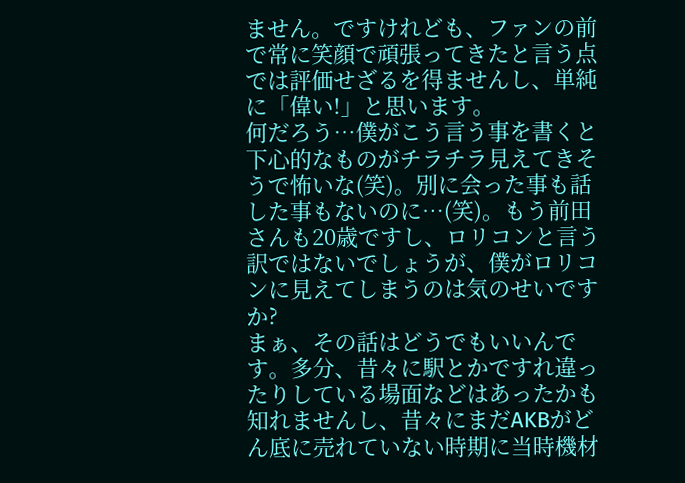ません。ですけれども、ファンの前で常に笑顔で頑張ってきたと言う点では評価せざるを得ませんし、単純に「偉い!」と思います。
何だろう…僕がこう言う事を書くと下心的なものがチラチラ見えてきそうで怖いな(笑)。別に会った事も話した事もないのに…(笑)。もう前田さんも20歳ですし、ロリコンと言う訳ではないでしょうが、僕がロリコンに見えてしまうのは気のせいですか?
まぁ、その話はどうでもいいんです。多分、昔々に駅とかですれ違ったりしている場面などはあったかも知れませんし、昔々にまだAKBがどん底に売れていない時期に当時機材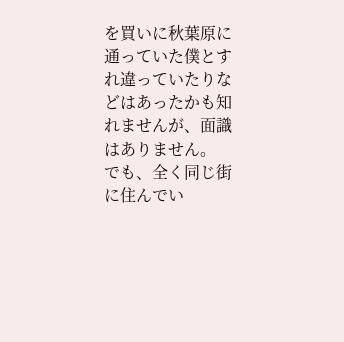を買いに秋葉原に通っていた僕とすれ違っていたりなどはあったかも知れませんが、面識はありません。
でも、全く同じ街に住んでい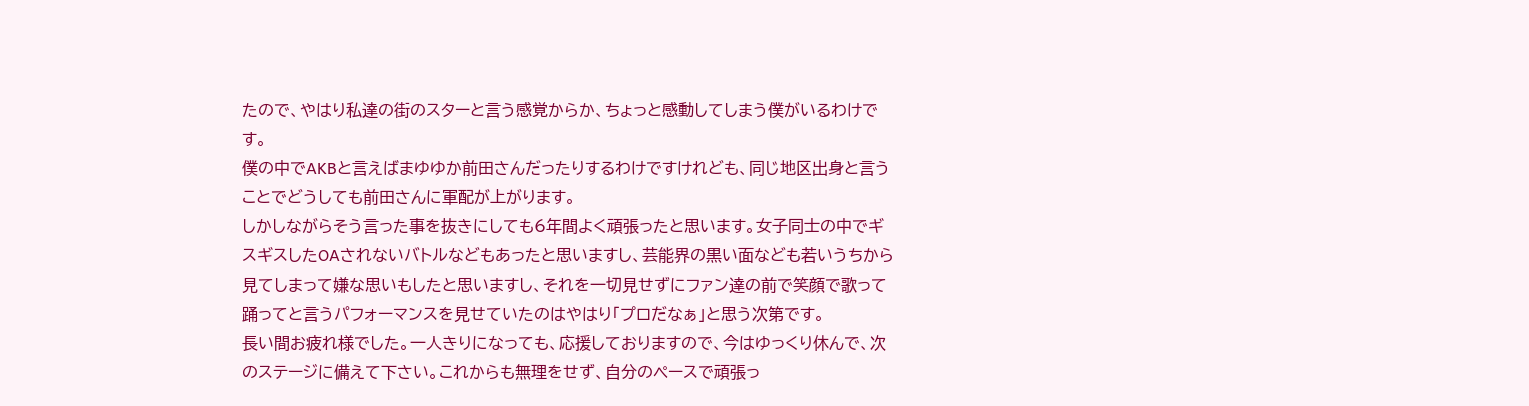たので、やはり私達の街のスターと言う感覚からか、ちょっと感動してしまう僕がいるわけです。
僕の中でAKBと言えばまゆゆか前田さんだったりするわけですけれども、同じ地区出身と言うことでどうしても前田さんに軍配が上がります。
しかしながらそう言った事を抜きにしても6年間よく頑張ったと思います。女子同士の中でギスギスしたOAされないバトルなどもあったと思いますし、芸能界の黒い面なども若いうちから見てしまって嫌な思いもしたと思いますし、それを一切見せずにファン達の前で笑顔で歌って踊ってと言うパフォーマンスを見せていたのはやはり「プロだなぁ」と思う次第です。
長い間お疲れ様でした。一人きりになっても、応援しておりますので、今はゆっくり休んで、次のステージに備えて下さい。これからも無理をせず、自分のペースで頑張っ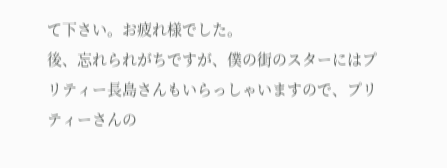て下さい。お疲れ様でした。
後、忘れられがちですが、僕の街のスターにはプリティー長島さんもいらっしゃいますので、プリティーさんの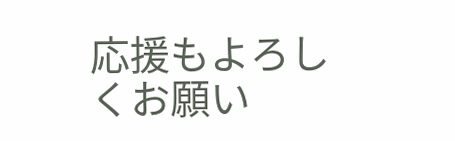応援もよろしくお願い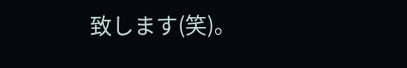致します(笑)。